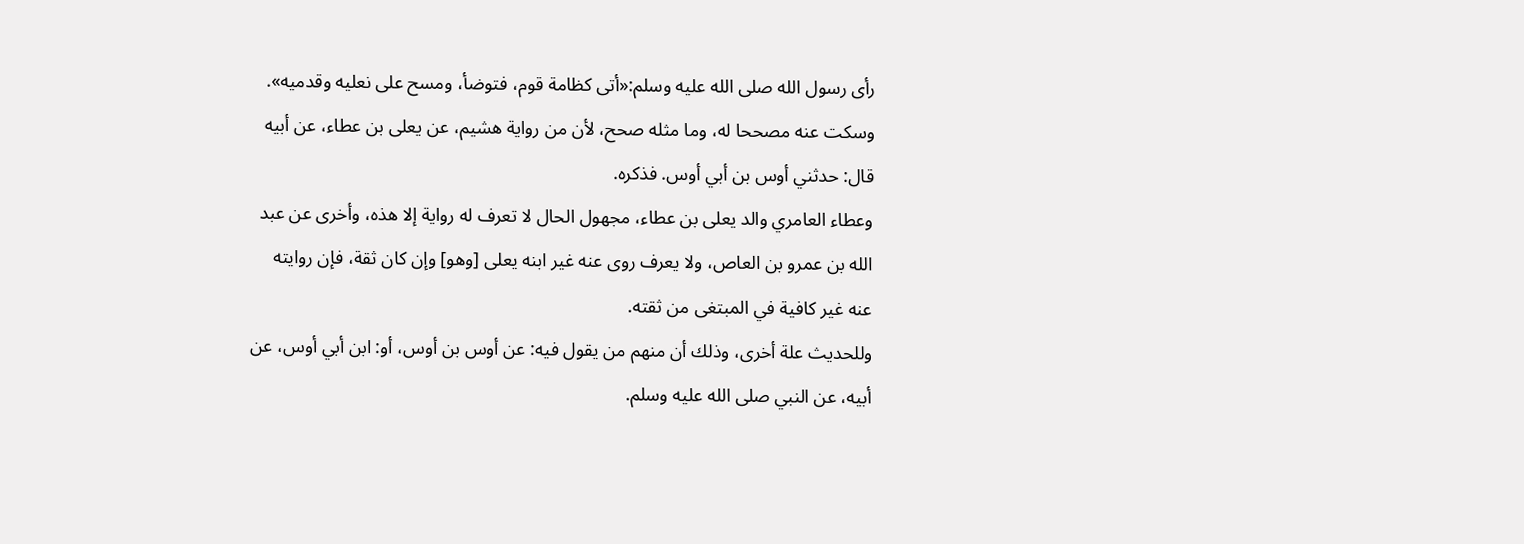رأى رسول الله صلى الله عليه وسلم:«أتى كظامة قوم، فتوضأ، ومسح على نعليه وقدميه».
وسكت عنه مصححا له، وما مثله صحح، لأن من رواية هشيم، عن يعلى بن عطاء، عن أبيه قال: حدثني أوس بن أبي أوس. فذكره.
وعطاء العامري والد يعلى بن عطاء، مجهول الحال لا تعرف له رواية إلا هذه، وأخرى عن عبد الله بن عمرو بن العاص، ولا يعرف روى عنه غير ابنه يعلى [وهو] وإن كان ثقة، فإن روايته عنه غير كافية في المبتغى من ثقته.
وللحديث علة أخرى، وذلك أن منهم من يقول فيه: عن أوس بن أوس، أو: ابن أبي أوس، عن أبيه، عن النبي صلى الله عليه وسلم.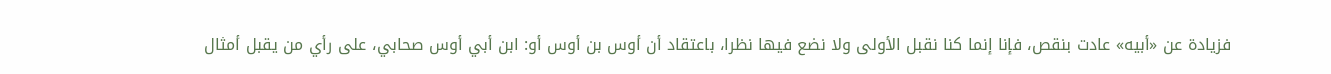فزيادة عن «أبيه» عادت بنقص، فإنا إنما كنا نقبل الأولى ولا نضع فيها نظرا، باعتقاد أن أوس بن أوس أو: ابن أبي أوس صحابي، على رأي من يقبل أمثال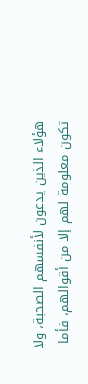هؤلاء الذين يدعون لأنفسهم الصحبة، ولا تكون معلومة لهم إلا من أقوالهم، فأما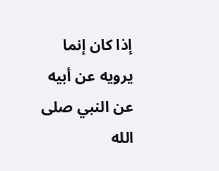إذا كان إنما يرويه عن أبيه عن النبي صلى الله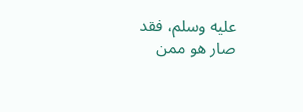عليه وسلم، فقد صار هو ممن